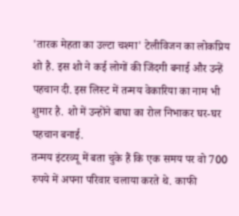'तारक मेहता का उल्टा चश्मा' टेलीविजन का लोकप्रिय शो है. इस शो ने कई लोगों की जिंदगी बनाई और उन्हें पहचान दी. इस लिस्ट में तन्मय वेकारिया का नाम भी शुमार है. शो में उन्होंने बाघा का रोल निभाकर घर-घर पहचान बनाई.
तन्मय इंटरव्यू में बता चुके हैं कि एक समय पर वो 700 रुपये में अपना परिवार चलाया करते थे. काफी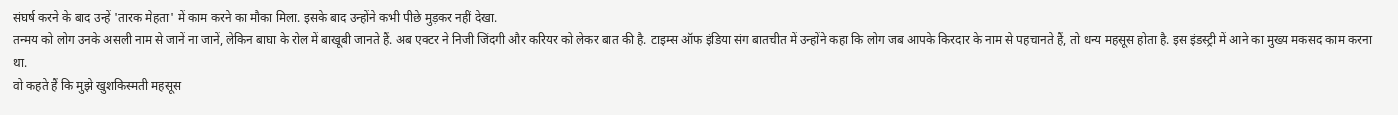संघर्ष करने के बाद उन्हें 'तारक मेहता' में काम करने का मौका मिला. इसके बाद उन्होंने कभी पीछे मुड़कर नहीं देखा.
तन्मय को लोग उनके असली नाम से जानें ना जानें, लेकिन बाघा के रोल में बाखूबी जानते हैं. अब एक्टर ने निजी जिंदगी और करियर को लेकर बात की है. टाइम्स ऑफ इंडिया संग बातचीत में उन्होंने कहा कि लोग जब आपके किरदार के नाम से पहचानते हैं, तो धन्य महसूस होता है. इस इंडस्ट्री में आने का मुख्य मकसद काम करना था.
वो कहते हैं कि मुझे खुशकिस्मती महसूस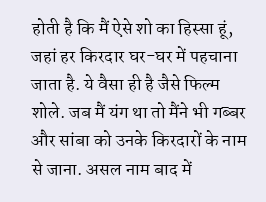होती है कि मैं ऐसे शो का हिस्सा हूं, जहां हर किरदार घर-घर में पहचाना जाता है. ये वैसा ही है जैसे फिल्म शोले. जब मैं यंग था तो मैंने भी गब्बर और सांबा को उनके किरदारों के नाम से जाना. असल नाम बाद में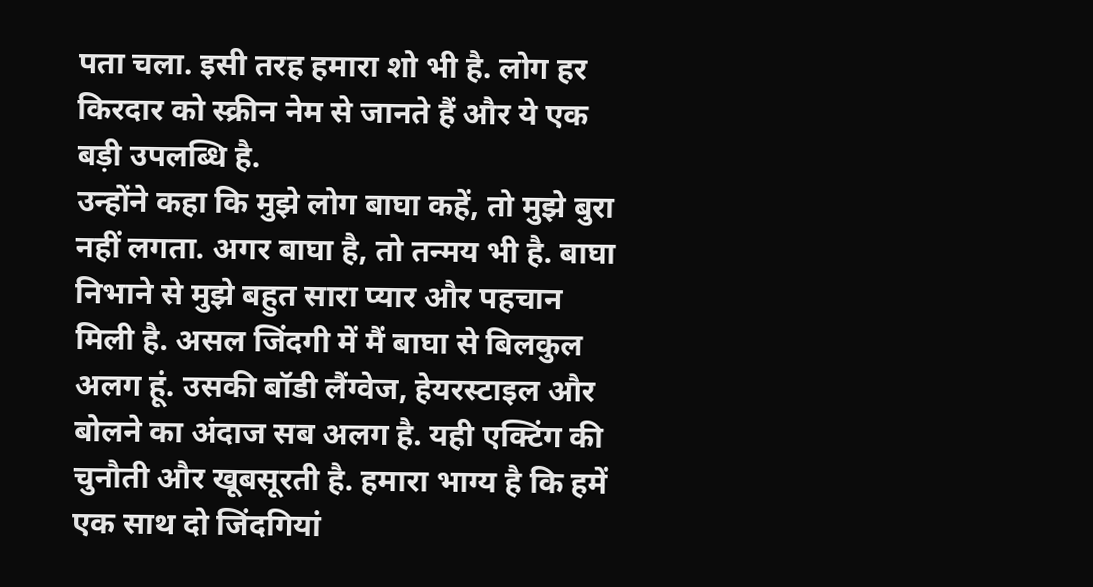पता चला. इसी तरह हमारा शो भी है. लोग हर किरदार को स्क्रीन नेम से जानते हैं और ये एक बड़ी उपलब्धि है.
उन्होंने कहा कि मुझे लोग बाघा कहें, तो मुझे बुरा नहीं लगता. अगर बाघा है, तो तन्मय भी है. बाघा निभाने से मुझे बहुत सारा प्यार और पहचान मिली है. असल जिंदगी में मैं बाघा से बिलकुल अलग हूं. उसकी बॉडी लैंग्वेज, हेयरस्टाइल और बोलने का अंदाज सब अलग है. यही एक्टिंग की चुनौती और खूबसूरती है. हमारा भाग्य है कि हमें एक साथ दो जिंदगियां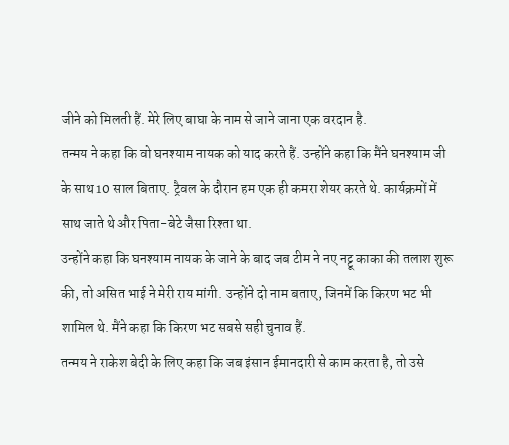जीने को मिलती हैं. मेरे लिए बाघा के नाम से जाने जाना एक वरदान है.
तन्मय ने कहा कि वो घनश्याम नायक को याद करते हैं. उन्होंने कहा कि मैंने घनश्याम जी के साथ 10 साल बिताए. ट्रैवल के दौरान हम एक ही कमरा शेयर करते थे. कार्यक्रमों में साथ जाते थे और पिता-बेटे जैसा रिश्ता था.
उन्होंने कहा कि घनश्याम नायक के जाने के बाद जब टीम ने नए नट्टू काका की तलाश शुरू की, तो असित भाई ने मेरी राय मांगी. उन्होंने दो नाम बताए, जिनमें कि किरण भट भी शामिल थे. मैंने कहा कि किरण भट सबसे सही चुनाव हैं.
तन्मय ने राकेश बेदी के लिए कहा कि जब इंसान ईमानदारी से काम करता है, तो उसे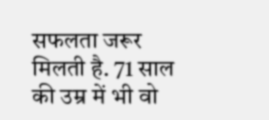सफलता जरूर मिलती है. 71 साल की उम्र में भी वो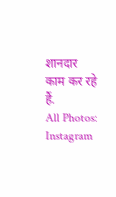शानदार काम कर रहे हैं.
All Photos: Instagram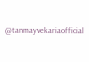@tanmayvekariaofficial